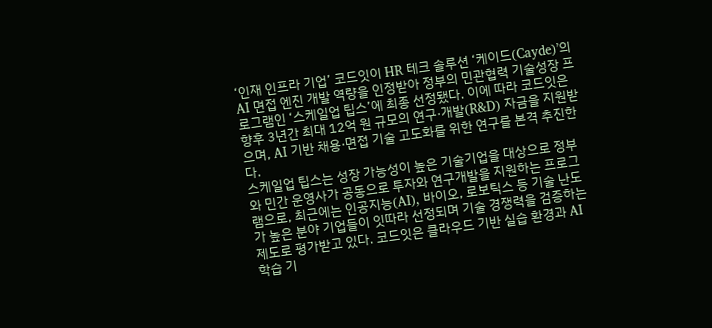‘인재 인프라 기업’ 코드잇이 HR 테크 솔루션 ‘케이드(Cayde)’의 AI 면접 엔진 개발 역량을 인정받아 정부의 민관협력 기술성장 프로그램인 ‘스케일업 팁스’에 최종 선정됐다. 이에 따라 코드잇은 향후 3년간 최대 12억 원 규모의 연구·개발(R&D) 자금을 지원받으며, AI 기반 채용·면접 기술 고도화를 위한 연구를 본격 추진한다.
스케일업 팁스는 성장 가능성이 높은 기술기업을 대상으로 정부와 민간 운영사가 공동으로 투자와 연구개발을 지원하는 프로그램으로, 최근에는 인공지능(AI), 바이오, 로보틱스 등 기술 난도가 높은 분야 기업들이 잇따라 선정되며 기술 경쟁력을 검증하는 제도로 평가받고 있다. 코드잇은 클라우드 기반 실습 환경과 AI 학습 기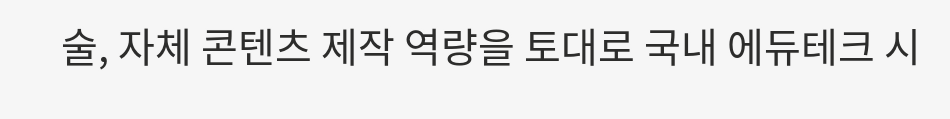술, 자체 콘텐츠 제작 역량을 토대로 국내 에듀테크 시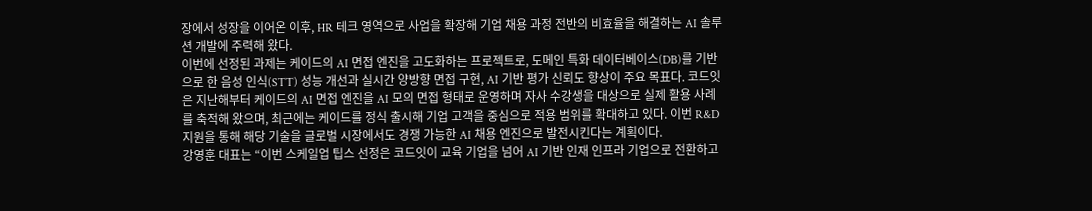장에서 성장을 이어온 이후, HR 테크 영역으로 사업을 확장해 기업 채용 과정 전반의 비효율을 해결하는 AI 솔루션 개발에 주력해 왔다.
이번에 선정된 과제는 케이드의 AI 면접 엔진을 고도화하는 프로젝트로, 도메인 특화 데이터베이스(DB)를 기반으로 한 음성 인식(STT) 성능 개선과 실시간 양방향 면접 구현, AI 기반 평가 신뢰도 향상이 주요 목표다. 코드잇은 지난해부터 케이드의 AI 면접 엔진을 AI 모의 면접 형태로 운영하며 자사 수강생을 대상으로 실제 활용 사례를 축적해 왔으며, 최근에는 케이드를 정식 출시해 기업 고객을 중심으로 적용 범위를 확대하고 있다. 이번 R&D 지원을 통해 해당 기술을 글로벌 시장에서도 경쟁 가능한 AI 채용 엔진으로 발전시킨다는 계획이다.
강영훈 대표는 “이번 스케일업 팁스 선정은 코드잇이 교육 기업을 넘어 AI 기반 인재 인프라 기업으로 전환하고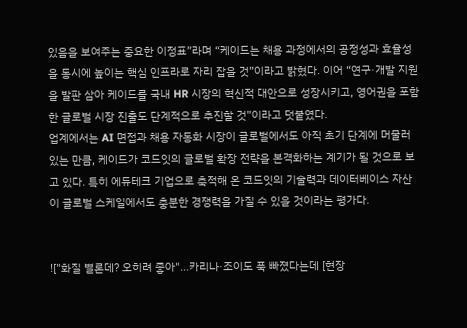있음을 보여주는 중요한 이정표”라며 “케이드는 채용 과정에서의 공정성과 효율성을 동시에 높이는 핵심 인프라로 자리 잡을 것”이라고 밝혔다. 이어 “연구·개발 지원을 발판 삼아 케이드를 국내 HR 시장의 혁신적 대안으로 성장시키고, 영어권을 포함한 글로벌 시장 진출도 단계적으로 추진할 것”이라고 덧붙였다.
업계에서는 AI 면접과 채용 자동화 시장이 글로벌에서도 아직 초기 단계에 머물러 있는 만큼, 케이드가 코드잇의 글로벌 확장 전략을 본격화하는 계기가 될 것으로 보고 있다. 특히 에듀테크 기업으로 축적해 온 코드잇의 기술력과 데이터베이스 자산이 글로벌 스케일에서도 충분한 경쟁력을 가질 수 있을 것이라는 평가다.


!["화질 별론데? 오히려 좋아"…카리나·조이도 푹 빠졌다는데 [현장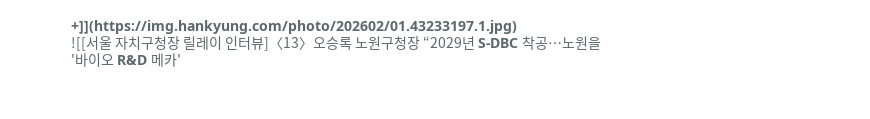+]](https://img.hankyung.com/photo/202602/01.43233197.1.jpg)
![[서울 자치구청장 릴레이 인터뷰]〈13〉오승록 노원구청장 “2029년 S-DBC 착공…노원을 '바이오 R&D 메카'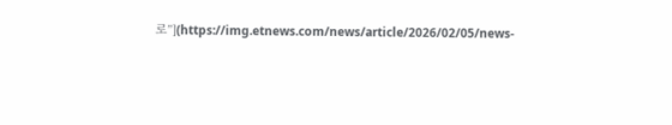로”](https://img.etnews.com/news/article/2026/02/05/news-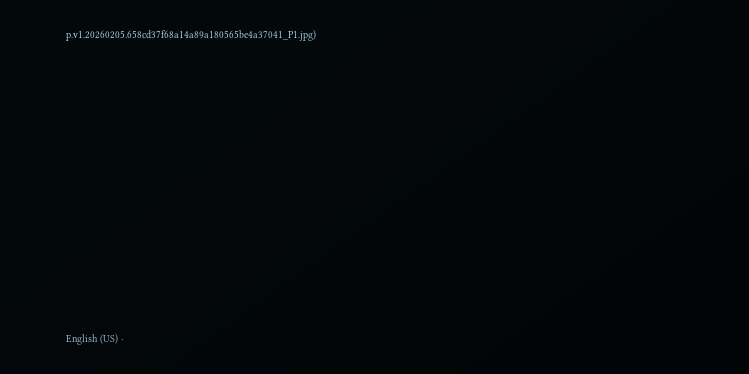p.v1.20260205.658cd37f68a14a89a180565be4a37041_P1.jpg)















English (US) ·